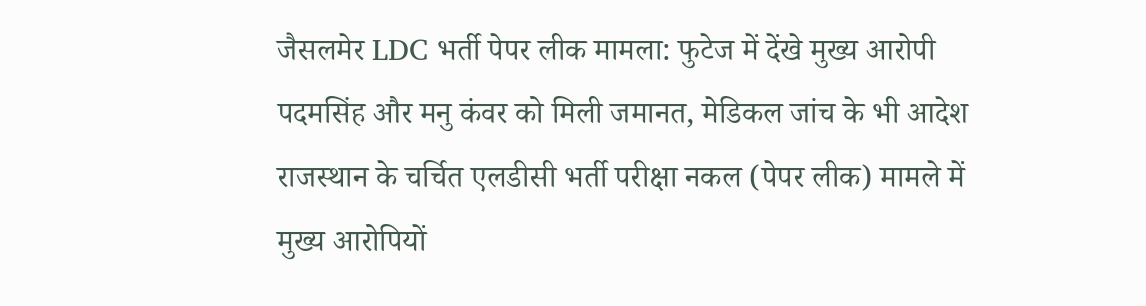जैसलमेर LDC भर्ती पेपर लीक मामला: फुटेज में देंखे मुख्य आरोपी पदमसिंह और मनु कंवर को मिली जमानत, मेडिकल जांच के भी आदेश
राजस्थान के चर्चित एलडीसी भर्ती परीक्षा नकल (पेपर लीक) मामले में मुख्य आरोपियों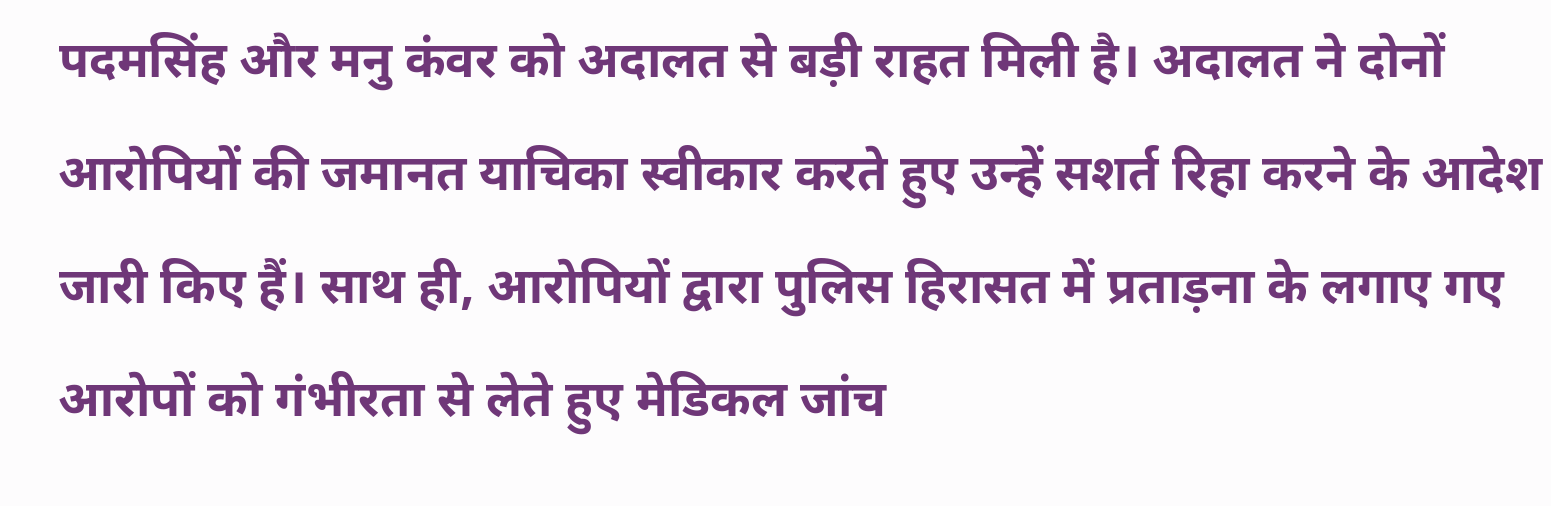पदमसिंह और मनु कंवर को अदालत से बड़ी राहत मिली है। अदालत ने दोनों आरोपियों की जमानत याचिका स्वीकार करते हुए उन्हें सशर्त रिहा करने के आदेश जारी किए हैं। साथ ही, आरोपियों द्वारा पुलिस हिरासत में प्रताड़ना के लगाए गए आरोपों को गंभीरता से लेते हुए मेडिकल जांच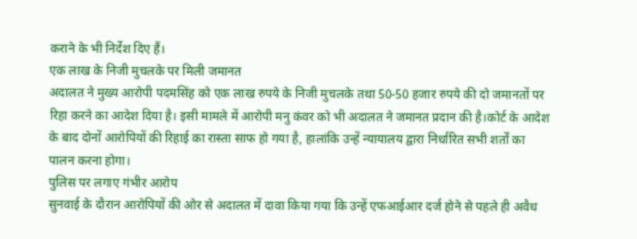कराने के भी निर्देश दिए हैं।
एक लाख के निजी मुचलके पर मिली जमानत
अदालत ने मुख्य आरोपी पदमसिंह को एक लाख रुपये के निजी मुचलके तथा 50-50 हजार रुपये की दो जमानतों पर रिहा करने का आदेश दिया है। इसी मामले में आरोपी मनु कंवर को भी अदालत ने जमानत प्रदान की है।कोर्ट के आदेश के बाद दोनों आरोपियों की रिहाई का रास्ता साफ हो गया है, हालांकि उन्हें न्यायालय द्वारा निर्धारित सभी शर्तों का पालन करना होगा।
पुलिस पर लगाए गंभीर आरोप
सुनवाई के दौरान आरोपियों की ओर से अदालत में दावा किया गया कि उन्हें एफआईआर दर्ज होने से पहले ही अवैध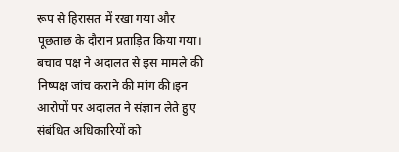रूप से हिरासत में रखा गया और पूछताछ के दौरान प्रताड़ित किया गया। बचाव पक्ष ने अदालत से इस मामले की निष्पक्ष जांच कराने की मांग की।इन आरोपों पर अदालत ने संज्ञान लेते हुए संबंधित अधिकारियों को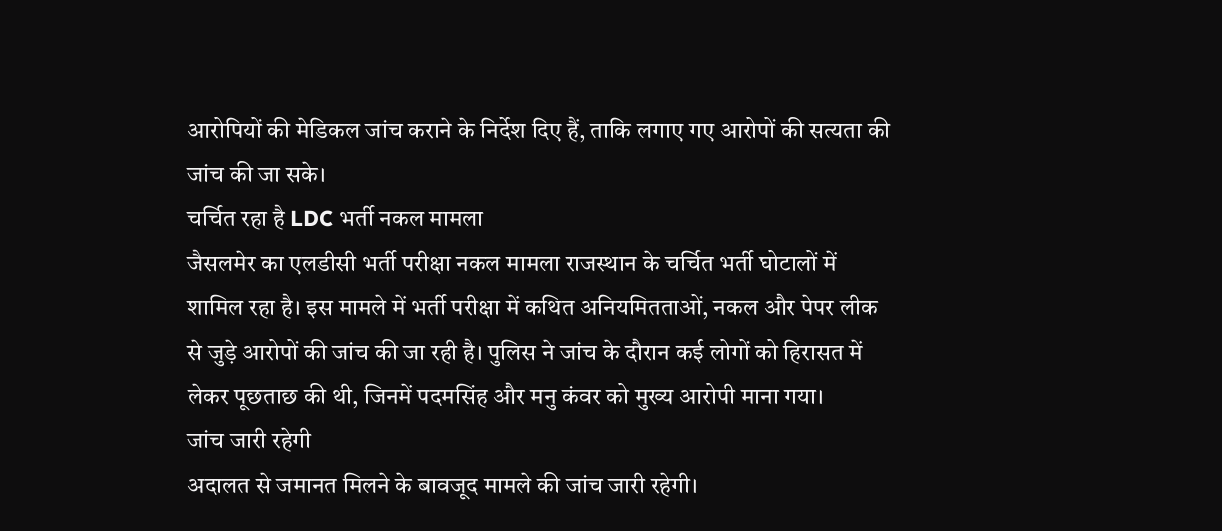आरोपियों की मेडिकल जांच कराने के निर्देश दिए हैं, ताकि लगाए गए आरोपों की सत्यता की जांच की जा सके।
चर्चित रहा है LDC भर्ती नकल मामला
जैसलमेर का एलडीसी भर्ती परीक्षा नकल मामला राजस्थान के चर्चित भर्ती घोटालों में शामिल रहा है। इस मामले में भर्ती परीक्षा में कथित अनियमितताओं, नकल और पेपर लीक से जुड़े आरोपों की जांच की जा रही है। पुलिस ने जांच के दौरान कई लोगों को हिरासत में लेकर पूछताछ की थी, जिनमें पदमसिंह और मनु कंवर को मुख्य आरोपी माना गया।
जांच जारी रहेगी
अदालत से जमानत मिलने के बावजूद मामले की जांच जारी रहेगी।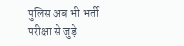पुलिस अब भी भर्ती परीक्षा से जुड़े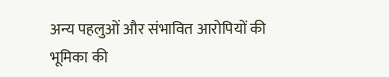अन्य पहलुओं और संभावित आरोपियों की भूमिका की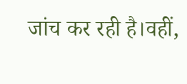जांच कर रही है।वहीं,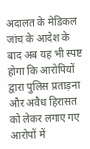अदालत के मेडिकल जांच के आदेश के बाद अब यह भी स्पष्ट होगा कि आरोपियों द्वारा पुलिस प्रताड़ना और अवैध हिरासत को लेकर लगाए गए आरोपों में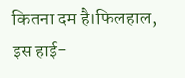कितना दम है।फिलहाल, इस हाई-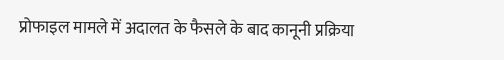प्रोफाइल मामले में अदालत के फैसले के बाद कानूनी प्रक्रिया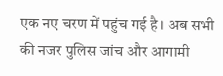एक नए चरण में पहुंच गई है। अब सभी की नजर पुलिस जांच और आगामी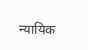न्यायिक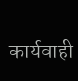कार्यवाही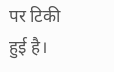पर टिकी हुई है।